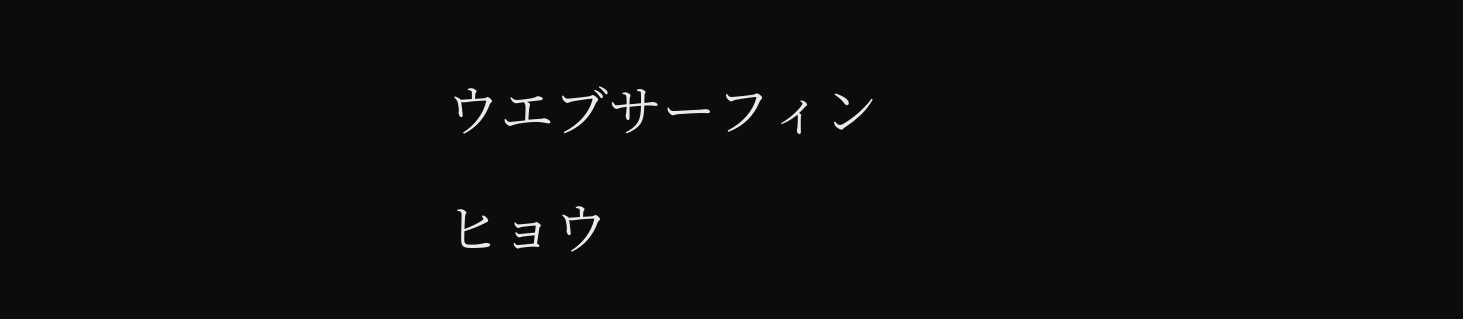ウエブサーフィン

ヒョウ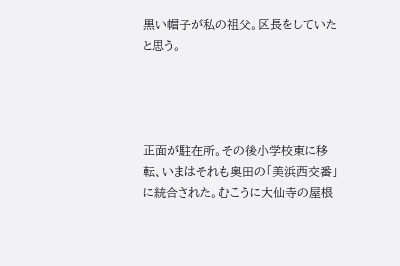黒い帽子が私の祖父。区長をしていたと思う。




正面が駐在所。その後小学校東に移転、いまはそれも奥田の「美浜西交番」に統合された。むこうに大仙寺の屋根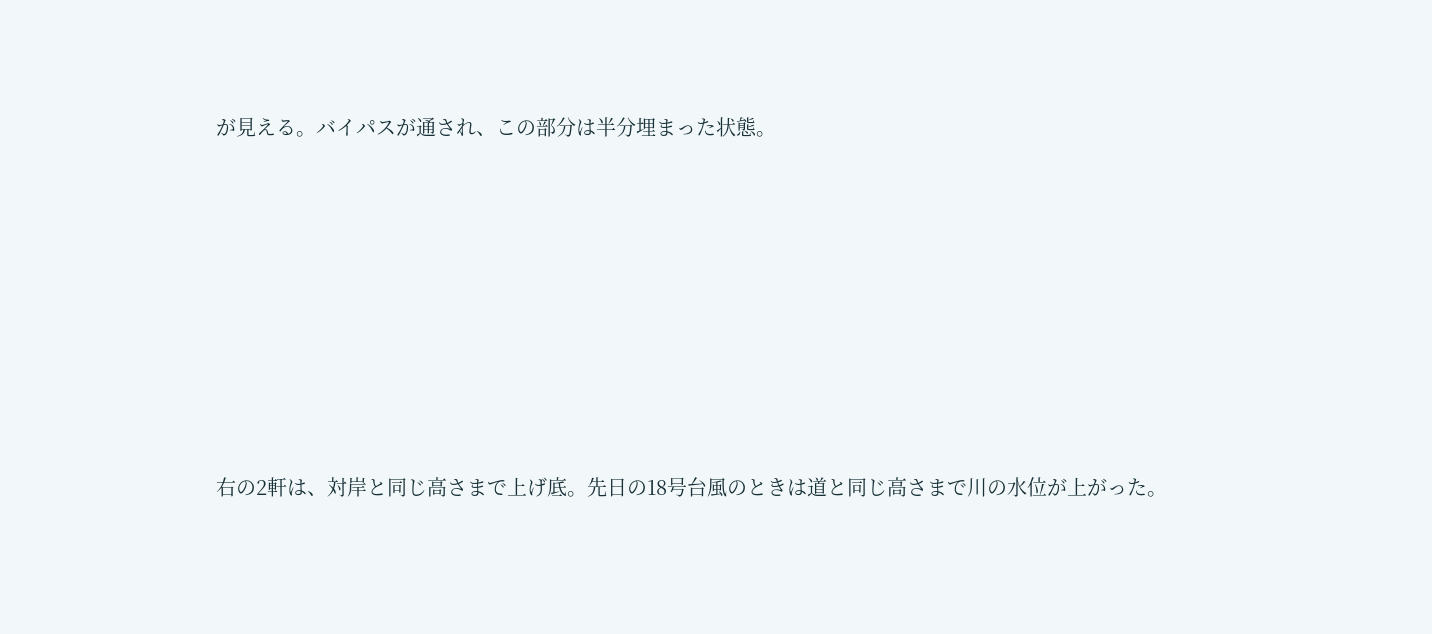が見える。バイパスが通され、この部分は半分埋まった状態。








右の2軒は、対岸と同じ高さまで上げ底。先日の18号台風のときは道と同じ高さまで川の水位が上がった。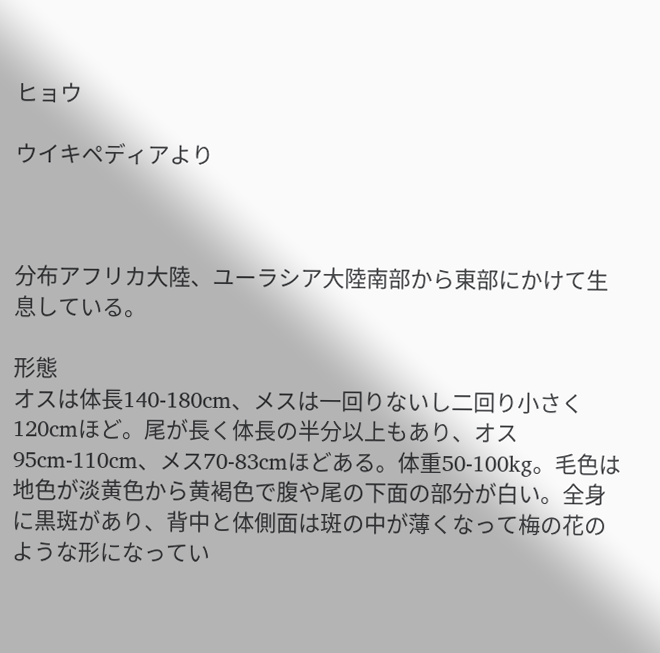ヒョウ

ウイキペディアより



分布アフリカ大陸、ユーラシア大陸南部から東部にかけて生息している。

形態
オスは体長140-180cm、メスは一回りないし二回り小さく120cmほど。尾が長く体長の半分以上もあり、オス95cm-110cm、メス70-83cmほどある。体重50-100kg。毛色は地色が淡黄色から黄褐色で腹や尾の下面の部分が白い。全身に黒斑があり、背中と体側面は斑の中が薄くなって梅の花のような形になってい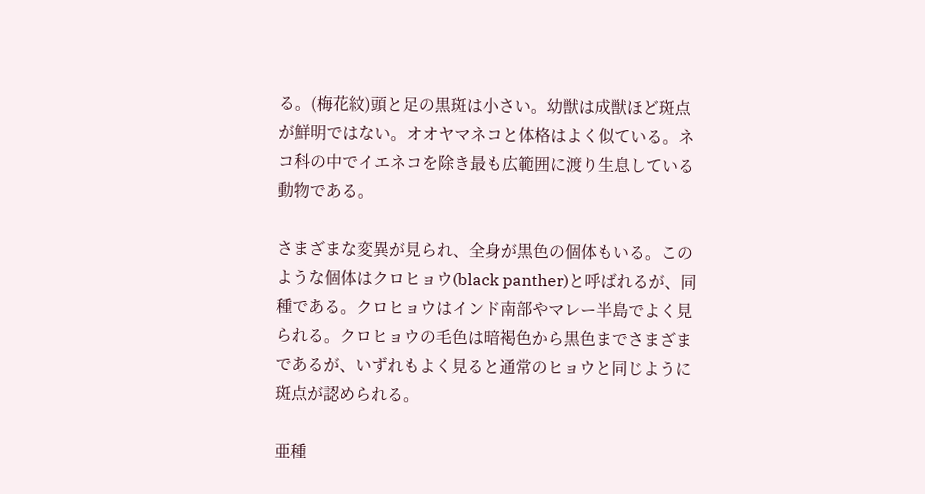る。(梅花紋)頭と足の黒斑は小さい。幼獣は成獣ほど斑点が鮮明ではない。オオヤマネコと体格はよく似ている。ネコ科の中でイエネコを除き最も広範囲に渡り生息している動物である。

さまざまな変異が見られ、全身が黒色の個体もいる。このような個体はクロヒョウ(black panther)と呼ばれるが、同種である。クロヒョウはインド南部やマレー半島でよく見られる。クロヒョウの毛色は暗褐色から黒色までさまざまであるが、いずれもよく見ると通常のヒョウと同じように斑点が認められる。

亜種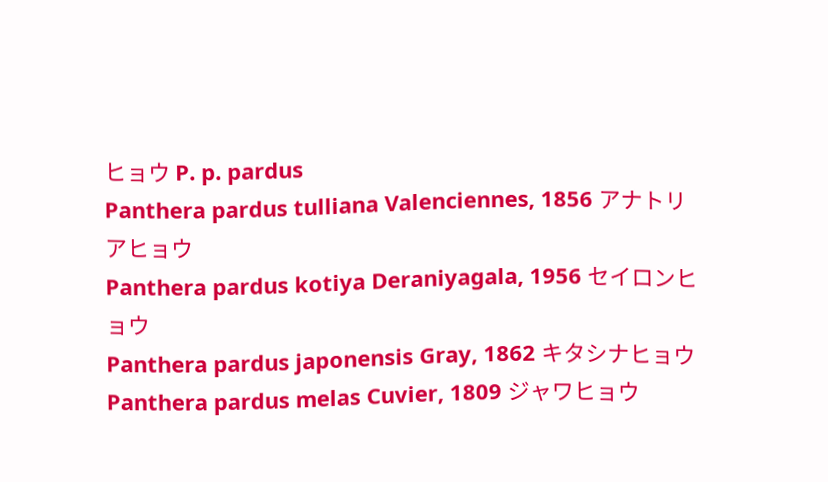ヒョウ P. p. pardus
Panthera pardus tulliana Valenciennes, 1856 アナトリアヒョウ
Panthera pardus kotiya Deraniyagala, 1956 セイロンヒョウ
Panthera pardus japonensis Gray, 1862 キタシナヒョウ
Panthera pardus melas Cuvier, 1809 ジャワヒョウ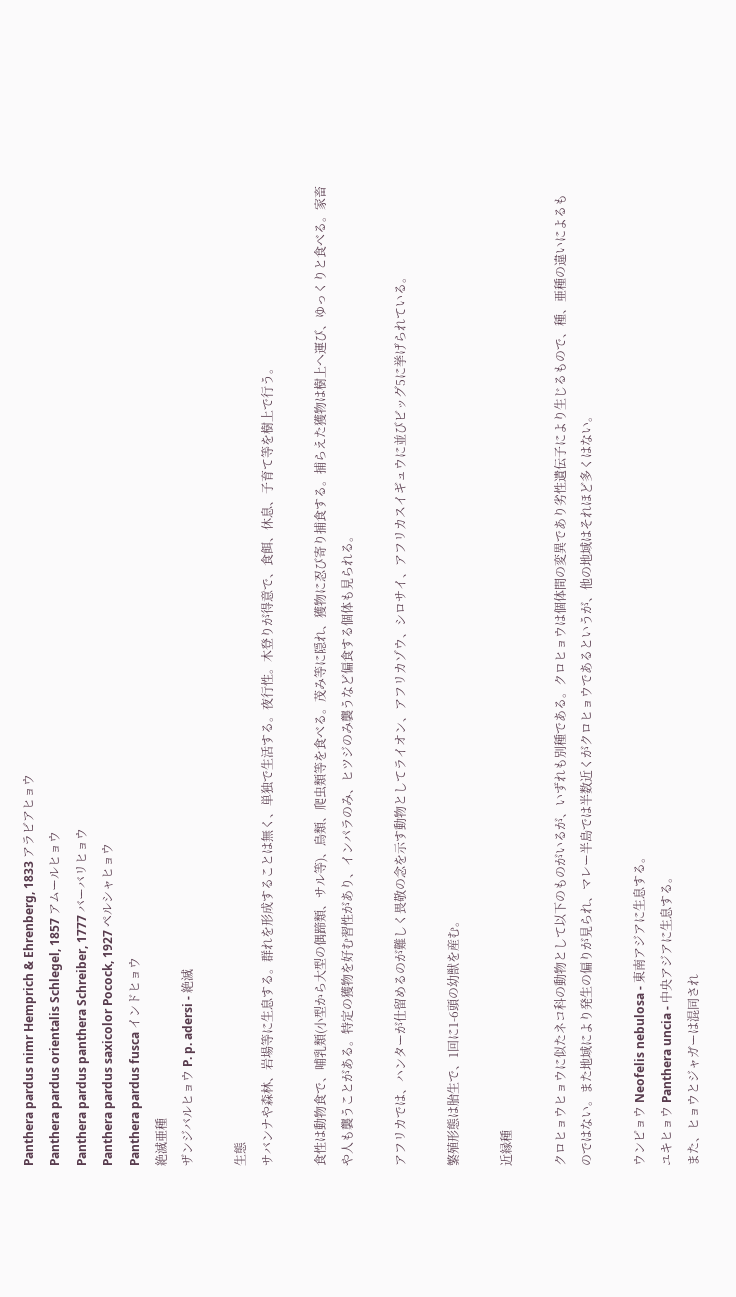Panthera pardus nimr Hemprich & Ehrenberg, 1833 アラビアヒョウ
Panthera pardus orientalis Schlegel, 1857 アムールヒョウ
Panthera pardus panthera Schreiber, 1777 バーバリヒョウ
Panthera pardus saxicolor Pocock, 1927 ペルシャヒョウ
Panthera pardus fusca インドヒョウ
絶滅亜種
ザンジバルヒョウ P. p. adersi - 絶滅

生態
サバンナや森林、岩場等に生息する。群れを形成することは無く、単独で生活する。夜行性。木登りが得意で、食餌、休息、子育て等を樹上で行う。

食性は動物食で、哺乳類(小型から大型の偶蹄類、サル等)、鳥類、爬虫類等を食べる。茂み等に隠れ、獲物に忍び寄り捕食する。捕らえた獲物は樹上へ運び、ゆっくりと食べる。家畜や人も襲うことがある。特定の獲物を好む習性があり、インパラのみ、ヒツジのみ襲うなど偏食する個体も見られる。

アフリカでは、ハンターが仕留めるのが難しく畏敬の念を示す動物としてライオン、アフリカゾウ、シロサイ、アフリカスイギュウに並びビッグ5に挙げられている。

繁殖形態は胎生で、1回に1-6頭の幼獣を産む。

近縁種

クロヒョウヒョウに似たネコ科の動物として以下のものがいるが、いずれも別種である。クロヒョウは個体間の変異であり劣性遺伝子により生じるもので、種、亜種の違いによるものではない。また地域により発生の偏りが見られ、マレー半島では半数近くがクロヒョウであるというが、他の地域はそれほど多くはない。

ウンピョウ Neofelis nebulosa - 東南アジアに生息する。
ユキヒョウ Panthera uncia - 中央アジアに生息する。
また、ヒョウとジャガーは混同され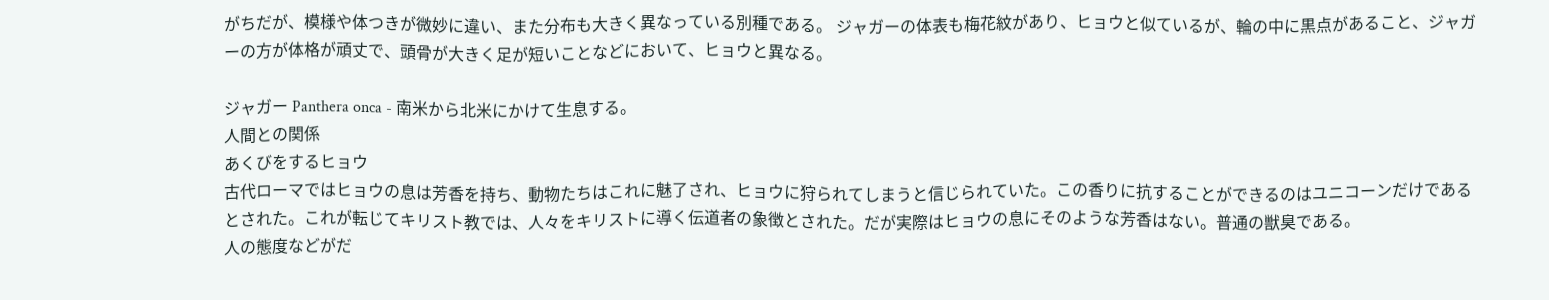がちだが、模様や体つきが微妙に違い、また分布も大きく異なっている別種である。 ジャガーの体表も梅花紋があり、ヒョウと似ているが、輪の中に黒点があること、ジャガーの方が体格が頑丈で、頭骨が大きく足が短いことなどにおいて、ヒョウと異なる。

ジャガー Panthera onca - 南米から北米にかけて生息する。
人間との関係
あくびをするヒョウ
古代ローマではヒョウの息は芳香を持ち、動物たちはこれに魅了され、ヒョウに狩られてしまうと信じられていた。この香りに抗することができるのはユニコーンだけであるとされた。これが転じてキリスト教では、人々をキリストに導く伝道者の象徴とされた。だが実際はヒョウの息にそのような芳香はない。普通の獣臭である。
人の態度などがだ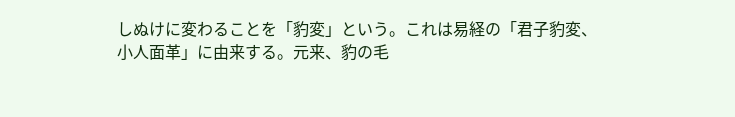しぬけに変わることを「豹変」という。これは易経の「君子豹変、小人面革」に由来する。元来、豹の毛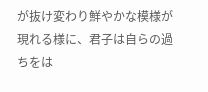が抜け変わり鮮やかな模様が現れる様に、君子は自らの過ちをは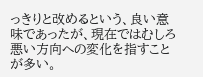っきりと改めるという、良い意味であったが、現在ではむしろ悪い方向への変化を指すことが多い。